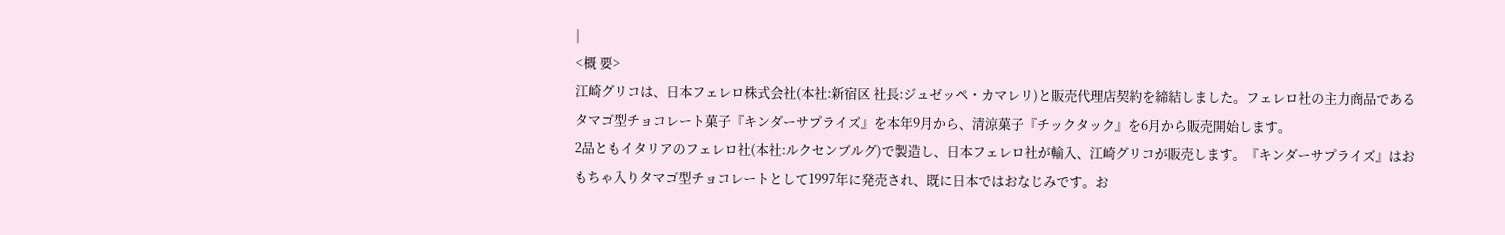|
<概 要>
江崎グリコは、日本フェレロ株式会社(本社:新宿区 社長:ジュゼッペ・カマレリ)と販売代理店契約を締結しました。フェレロ社の主力商品であるタマゴ型チョコレート菓子『キンダーサプライズ』を本年9月から、清涼菓子『チックタック』を6月から販売開始します。
2品ともイタリアのフェレロ社(本社:ルクセンブルグ)で製造し、日本フェレロ社が輸入、江崎グリコが販売します。『キンダーサプライズ』はおもちゃ入りタマゴ型チョコレートとして1997年に発売され、既に日本ではおなじみです。お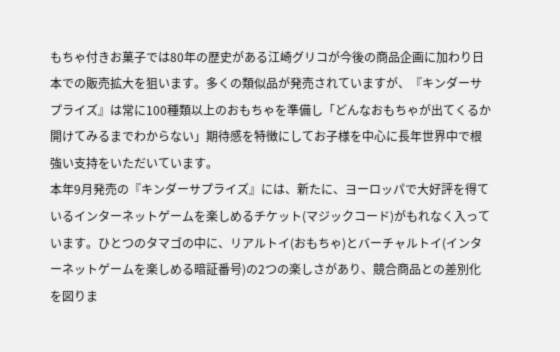もちゃ付きお菓子では80年の歴史がある江崎グリコが今後の商品企画に加わり日本での販売拡大を狙います。多くの類似品が発売されていますが、『キンダーサプライズ』は常に100種類以上のおもちゃを準備し「どんなおもちゃが出てくるか開けてみるまでわからない」期待感を特徴にしてお子様を中心に長年世界中で根強い支持をいただいています。
本年9月発売の『キンダーサプライズ』には、新たに、ヨーロッパで大好評を得ているインターネットゲームを楽しめるチケット(マジックコード)がもれなく入っています。ひとつのタマゴの中に、リアルトイ(おもちゃ)とバーチャルトイ(インターネットゲームを楽しめる暗証番号)の2つの楽しさがあり、競合商品との差別化を図りま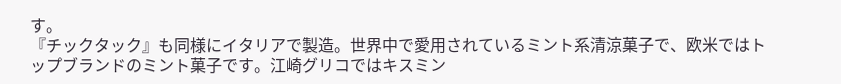す。
『チックタック』も同様にイタリアで製造。世界中で愛用されているミント系清涼菓子で、欧米ではトップブランドのミント菓子です。江崎グリコではキスミン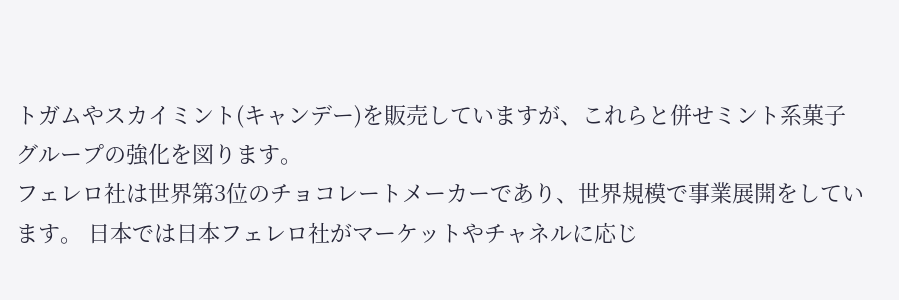トガムやスカイミント(キャンデー)を販売していますが、これらと併せミント系菓子グループの強化を図ります。
フェレロ社は世界第3位のチョコレートメーカーであり、世界規模で事業展開をしています。 日本では日本フェレロ社がマーケットやチャネルに応じ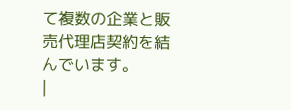て複数の企業と販売代理店契約を結んでいます。
|